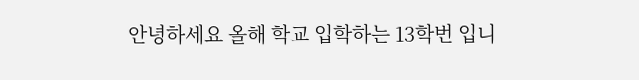안녕하세요 올해 학교 입학하는 13학번 입니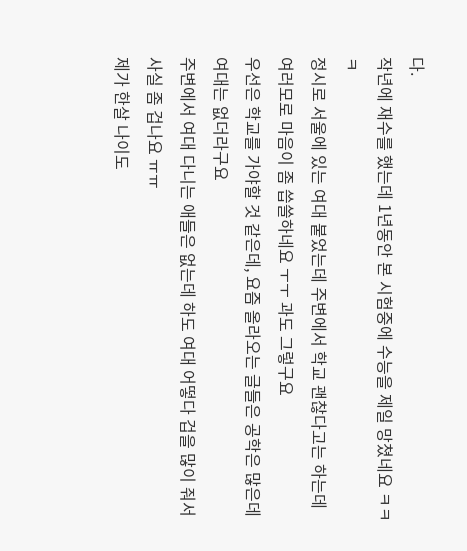다.
작년에 재수를 했는데 1년동안 본 시험중에 수능을 제일 망쳤네요 ㅋㅋㅋ
정시로 서울에 있는 여대 붙었는데 주변에서 학교 괜찮다고는 하는데
여러모로 마음이 좀 씁쓸하네요 ㅜㅜ 과도 그렇구요
우선은 학교를 가야할 것 같은데, 요즘 올라오는 글들은 공학은 많은데 여대는 없더라구요
주변에서 여대 다니는 애들은 없는데 하도 여대 어떻다 겁을 많이 줘서 사실 좀 겁나요 ㅠㅠ
제가 한살 나이도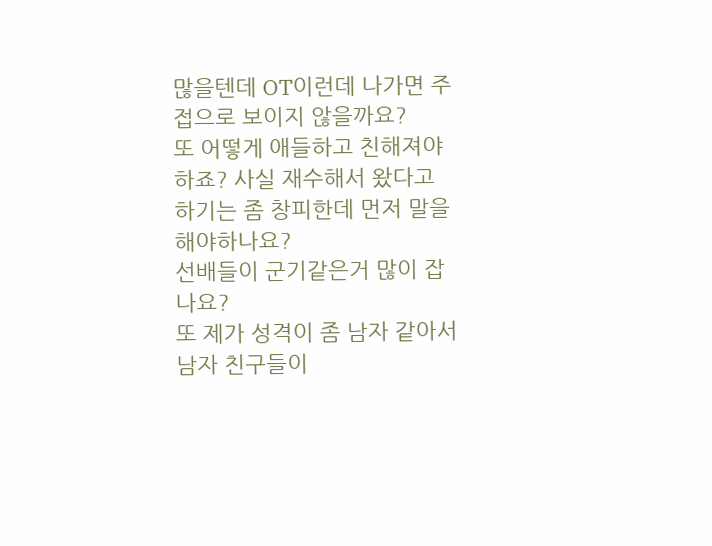많을텐데 OT이런데 나가면 주접으로 보이지 않을까요?
또 어떻게 애들하고 친해져야 하죠? 사실 재수해서 왔다고 하기는 좀 창피한데 먼저 말을 해야하나요?
선배들이 군기같은거 많이 잡나요?
또 제가 성격이 좀 남자 같아서 남자 친구들이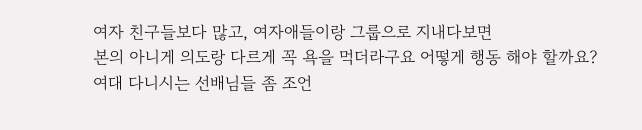여자 친구들보다 많고, 여자애들이랑 그룹으로 지내다보면
본의 아니게 의도랑 다르게 꼭 욕을 먹더라구요 어떻게 행동 해야 할까요?
여대 다니시는 선배님들 좀 조언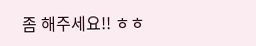좀 해주세요!! ㅎㅎ